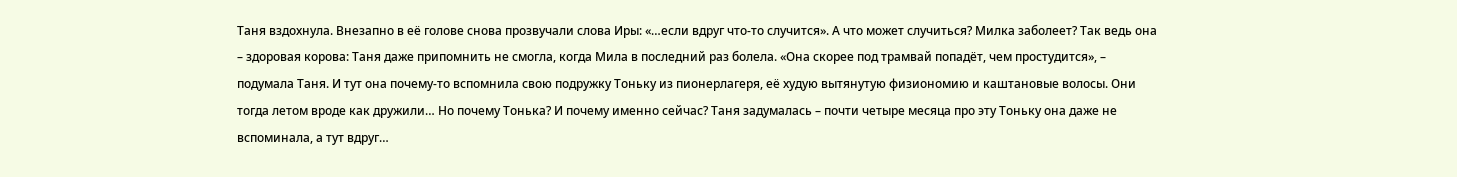Таня вздохнула. Внезапно в её голове снова прозвучали слова Иры: «…если вдруг что-то случится». А что может случиться? Милка заболеет? Так ведь она – здоровая корова: Таня даже припомнить не смогла, когда Мила в последний раз болела. «Она скорее под трамвай попадёт, чем простудится», – подумала Таня. И тут она почему-то вспомнила свою подружку Тоньку из пионерлагеря, её худую вытянутую физиономию и каштановые волосы. Они тогда летом вроде как дружили… Но почему Тонька? И почему именно сейчас? Таня задумалась – почти четыре месяца про эту Тоньку она даже не вспоминала, а тут вдруг…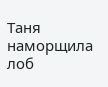Таня наморщила лоб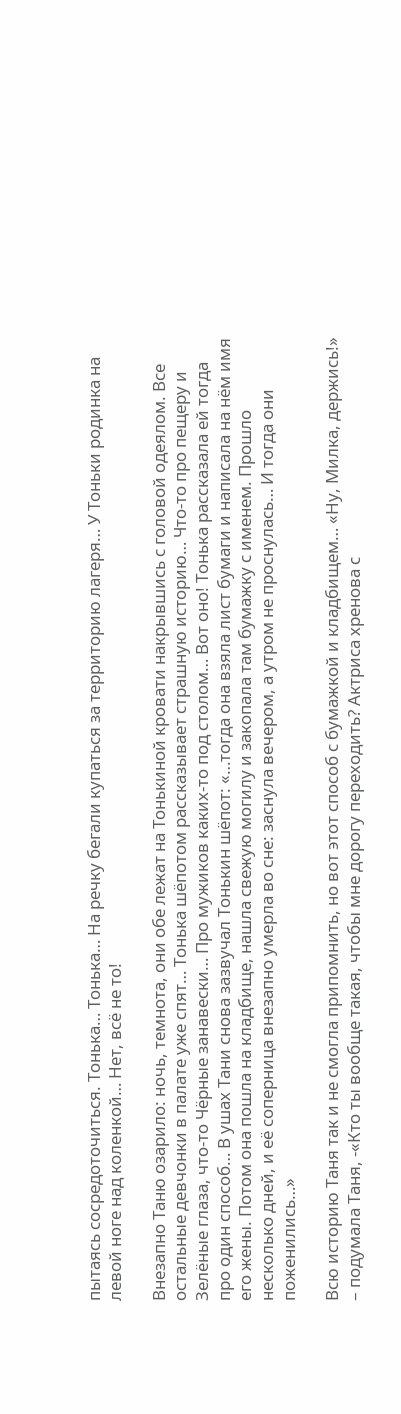пытаясь сосредоточиться. Тонька… Тонька… На речку бегали купаться за территорию лагеря… У Тоньки родинка на левой ноге над коленкой… Нет, всё не то!

Внезапно Таню озарило: ночь, темнота, они обе лежат на Тонькиной кровати накрывшись с головой одеялом. Все остальные девчонки в палате уже спят… Тонька шёпотом рассказывает страшную историю… Что-то про пещеру и Зелёные глаза, что-то Чёрные занавески… Про мужиков каких-то под столом… Вот оно! Тонька рассказала ей тогда про один способ… В ушах Тани снова зазвучал Тонькин шёпот: «…тогда она взяла лист бумаги и написала на нём имя его жены. Потом она пошла на кладбище, нашла свежую могилу и закопала там бумажку с именем. Прошло несколько дней, и её соперница внезапно умерла во сне: заснула вечером, а утром не проснулась… И тогда они поженились…»

Всю историю Таня так и не смогла припомнить, но вот этот способ с бумажкой и кладбищем… «Ну, Милка, держись!» – подумала Таня, -«Кто ты вообще такая, чтобы мне дорогу переходить? Актриса хренова с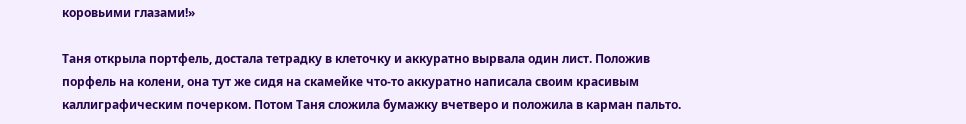коровьими глазами!»

Таня открыла портфель, достала тетрадку в клеточку и аккуратно вырвала один лист. Положив порфель на колени, она тут же сидя на скамейке что-то аккуратно написала своим красивым каллиграфическим почерком. Потом Таня сложила бумажку вчетверо и положила в карман пальто.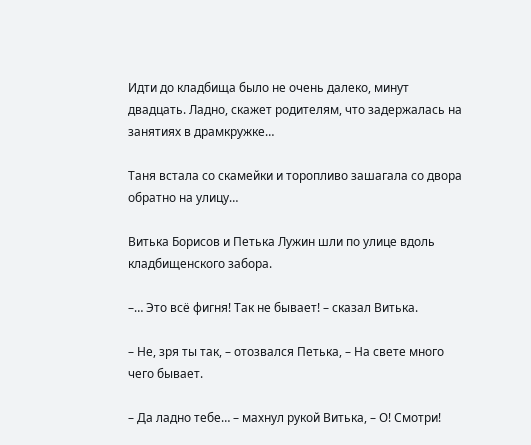Идти до кладбища было не очень далеко, минут двадцать. Ладно, скажет родителям, что задержалась на занятиях в драмкружке…

Таня встала со скамейки и торопливо зашагала со двора обратно на улицу…

Витька Борисов и Петька Лужин шли по улице вдоль кладбищенского забора.

–… Это всё фигня! Так не бывает! – сказал Витька.

– Не, зря ты так, – отозвался Петька, – На свете много чего бывает.

– Да ладно тебе… – махнул рукой Витька, – О! Смотри!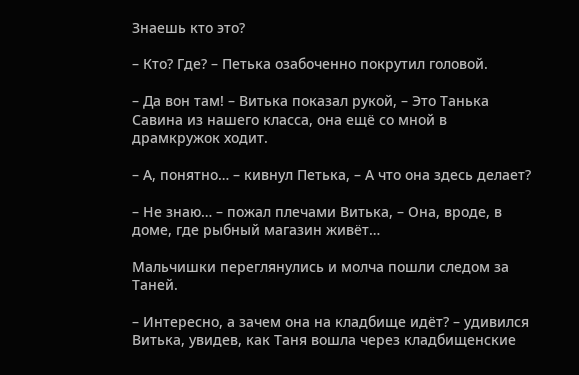Знаешь кто это?

– Кто? Где? – Петька озабоченно покрутил головой.

– Да вон там! – Витька показал рукой, – Это Танька Савина из нашего класса, она ещё со мной в драмкружок ходит.

– А, понятно… – кивнул Петька, – А что она здесь делает?

– Не знаю… – пожал плечами Витька, – Она, вроде, в доме, где рыбный магазин живёт…

Мальчишки переглянулись и молча пошли следом за Таней.

– Интересно, а зачем она на кладбище идёт? – удивился Витька, увидев, как Таня вошла через кладбищенские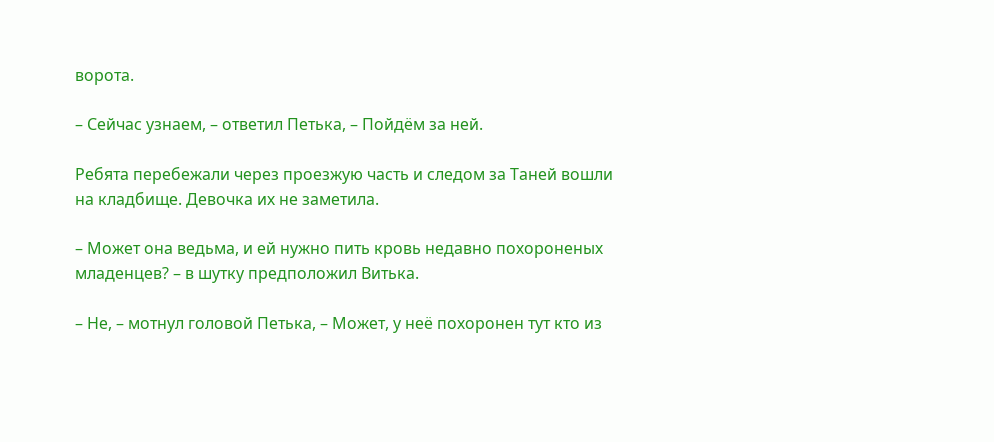ворота.

– Сейчас узнаем, – ответил Петька, – Пойдём за ней.

Ребята перебежали через проезжую часть и следом за Таней вошли на кладбище. Девочка их не заметила.

– Может она ведьма, и ей нужно пить кровь недавно похороненых младенцев? – в шутку предположил Витька.

– Не, – мотнул головой Петька, – Может, у неё похоронен тут кто из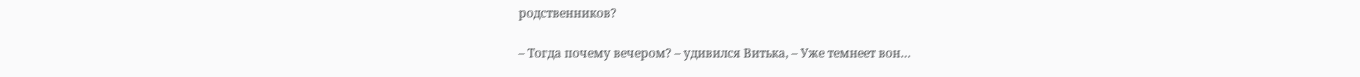родственников?

– Тогда почему вечером? – удивился Витька, – Уже темнеет вон…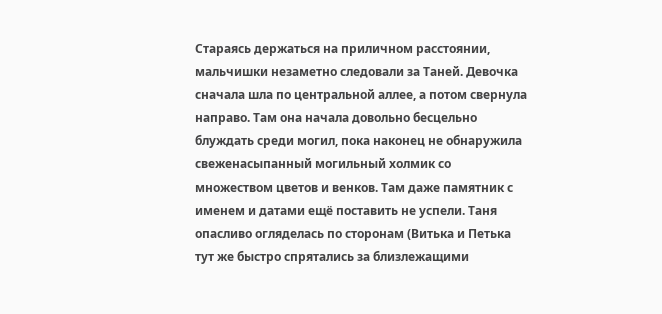Стараясь держаться на приличном расстоянии, мальчишки незаметно следовали за Таней. Девочка сначала шла по центральной аллее, а потом свернула направо. Там она начала довольно бесцельно блуждать среди могил, пока наконец не обнаружила свеженасыпанный могильный холмик со множеством цветов и венков. Там даже памятник с именем и датами ещё поставить не успели. Таня опасливо огляделась по сторонам (Витька и Петька тут же быстро спрятались за близлежащими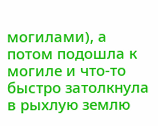могилами), а потом подошла к могиле и что-то быстро затолкнула в рыхлую землю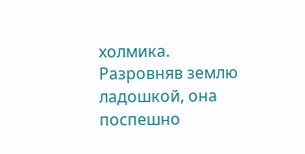холмика. Разровняв землю ладошкой, она поспешно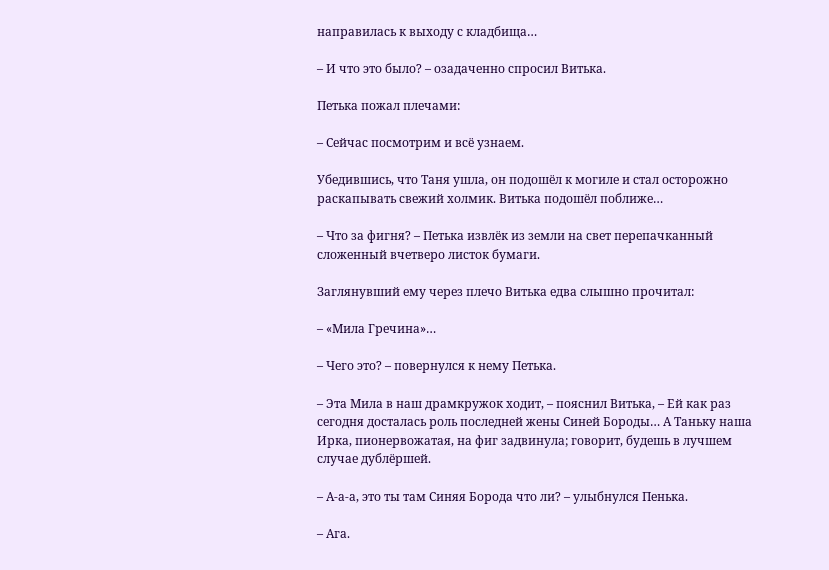направилась к выходу с кладбища…

– И что это было? – озадаченно спросил Витька.

Петька пожал плечами:

– Сейчас посмотрим и всё узнаем.

Убедившись, что Таня ушла, он подошёл к могиле и стал осторожно раскапывать свежий холмик. Витька подошёл поближе…

– Что за фигня? – Петька извлёк из земли на свет перепачканный сложенный вчетверо листок бумаги.

Заглянувший ему через плечо Витька едва слышно прочитал:

– «Мила Гречина»…

– Чего это? – повернулся к нему Петька.

– Эта Мила в наш драмкружок ходит, – пояснил Витька, – Ей как раз сегодня досталась роль последней жены Синей Бороды… А Таньку наша Ирка, пионервожатая, на фиг задвинула; говорит, будешь в лучшем случае дублёршей.

– А-а-а, это ты там Синяя Борода что ли? – улыбнулся Пенька.

– Ага.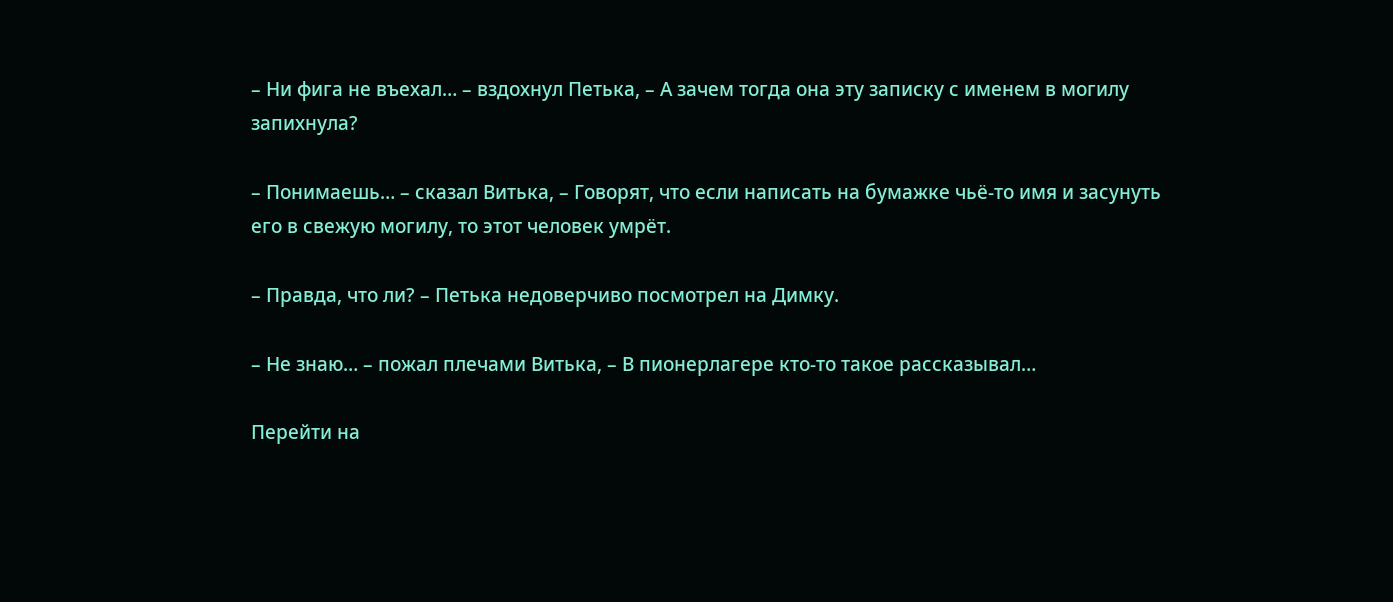– Ни фига не въехал… – вздохнул Петька, – А зачем тогда она эту записку с именем в могилу запихнула?

– Понимаешь… – сказал Витька, – Говорят, что если написать на бумажке чьё-то имя и засунуть его в свежую могилу, то этот человек умрёт.

– Правда, что ли? – Петька недоверчиво посмотрел на Димку.

– Не знаю… – пожал плечами Витька, – В пионерлагере кто-то такое рассказывал…

Перейти на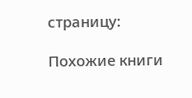страницу:

Похожие книги